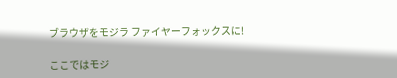ブラウザをモジラ ファイヤーフォックスに!

ここではモジ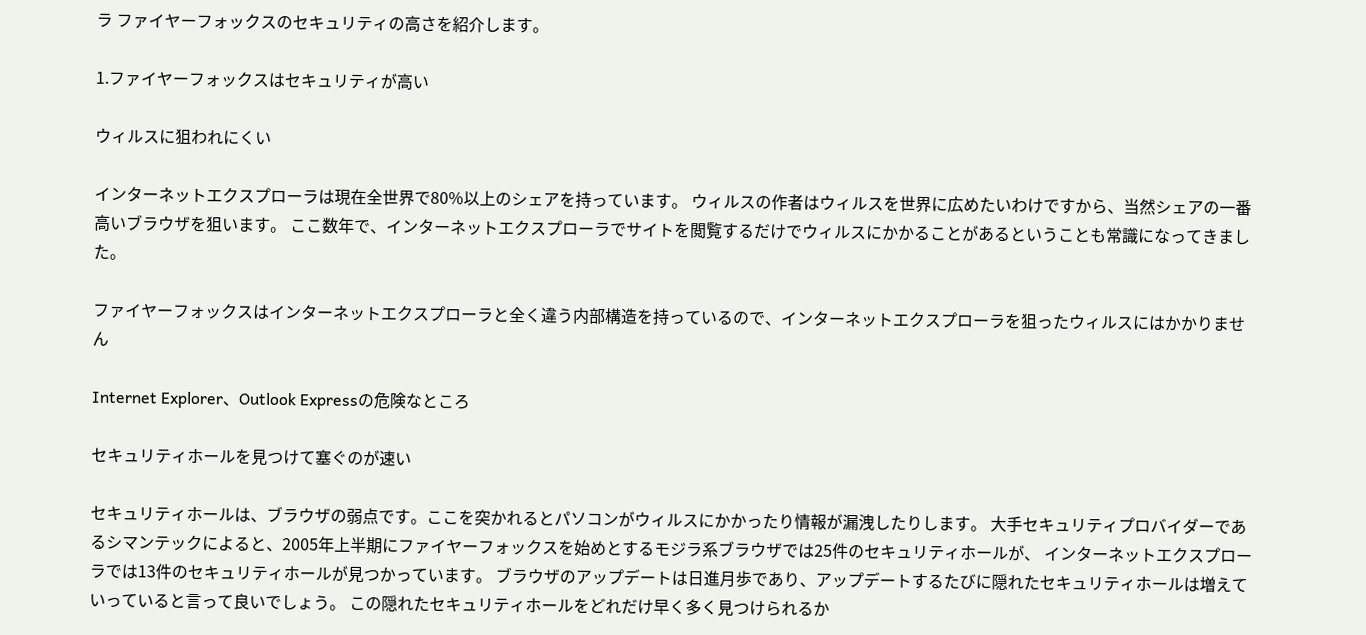ラ ファイヤーフォックスのセキュリティの高さを紹介します。

1.ファイヤーフォックスはセキュリティが高い

ウィルスに狙われにくい

インターネットエクスプローラは現在全世界で80%以上のシェアを持っています。 ウィルスの作者はウィルスを世界に広めたいわけですから、当然シェアの一番高いブラウザを狙います。 ここ数年で、インターネットエクスプローラでサイトを閲覧するだけでウィルスにかかることがあるということも常識になってきました。

ファイヤーフォックスはインターネットエクスプローラと全く違う内部構造を持っているので、インターネットエクスプローラを狙ったウィルスにはかかりません

Internet Explorer、Outlook Expressの危険なところ

セキュリティホールを見つけて塞ぐのが速い

セキュリティホールは、ブラウザの弱点です。ここを突かれるとパソコンがウィルスにかかったり情報が漏洩したりします。 大手セキュリティプロバイダーであるシマンテックによると、2005年上半期にファイヤーフォックスを始めとするモジラ系ブラウザでは25件のセキュリティホールが、 インターネットエクスプローラでは13件のセキュリティホールが見つかっています。 ブラウザのアップデートは日進月歩であり、アップデートするたびに隠れたセキュリティホールは増えていっていると言って良いでしょう。 この隠れたセキュリティホールをどれだけ早く多く見つけられるか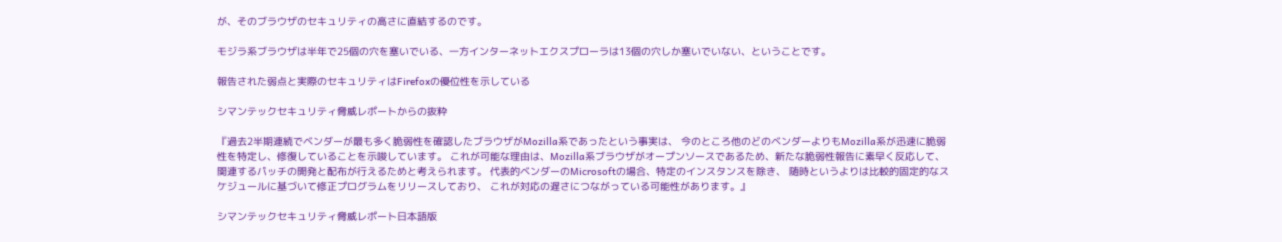が、そのブラウザのセキュリティの高さに直結するのです。

モジラ系ブラウザは半年で25個の穴を塞いでいる、一方インターネットエクスプローラは13個の穴しか塞いでいない、ということです。

報告された弱点と実際のセキュリティはFirefoxの優位性を示している

シマンテックセキュリティ脅威レポートからの抜粋

『過去2半期連続でベンダーが最も多く脆弱性を確認したブラウザがMozilla系であったという事実は、 今のところ他のどのベンダーよりもMozilla系が迅速に脆弱性を特定し、修復していることを示唆しています。 これが可能な理由は、Mozilla系ブラウザがオープンソースであるため、新たな脆弱性報告に素早く反応して、 関連するパッチの開発と配布が行えるためと考えられます。 代表的ベンダーのMicrosoftの場合、特定のインスタンスを除き、 随時というよりは比較的固定的なスケジュールに基づいて修正プログラムをリリースしており、 これが対応の遅さにつながっている可能性があります。』

シマンテックセキュリティ脅威レポート日本語版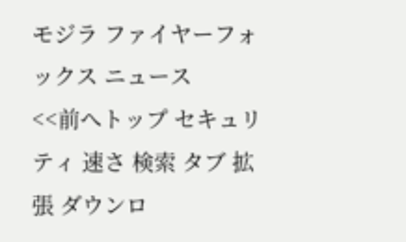モジラ ファイヤーフォックス ニュース
<<前へトップ セキュリティ 速さ 検索 タブ 拡張 ダウンロ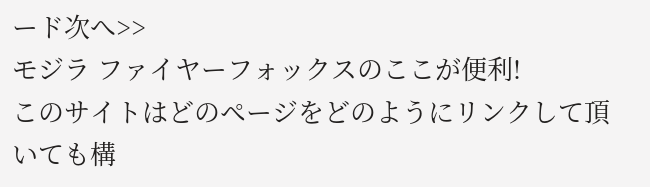ード次へ>>
モジラ ファイヤーフォックスのここが便利!
このサイトはどのページをどのようにリンクして頂いても構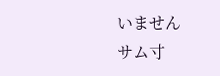いません
サム寸